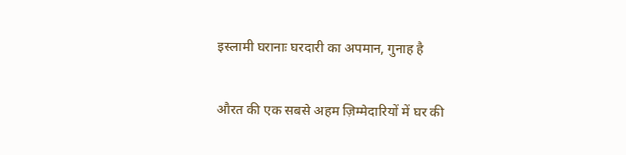इस्लामी घरानाः घरदारी का अपमान, गुनाह है

औरत की एक सबसे अहम ज़िम्मेदारियों में घर की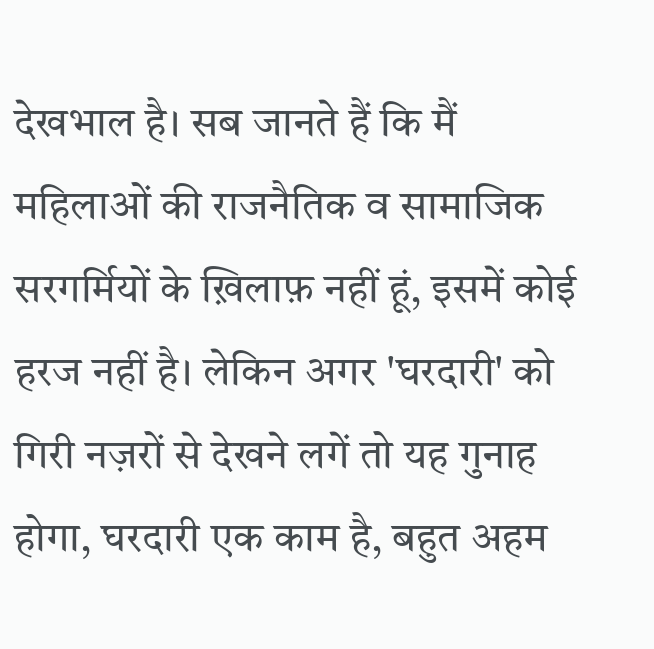देखभाल है। सब जानते हैं कि मैं महिलाओं की राजनैतिक व सामाजिक सरगर्मियों के ख़िलाफ़ नहीं हूं, इसमें कोई हरज नहीं है। लेकिन अगर 'घरदारी' को गिरी नज़रों से देखने लगें तो यह गुनाह होगा, घरदारी एक काम है, बहुत अहम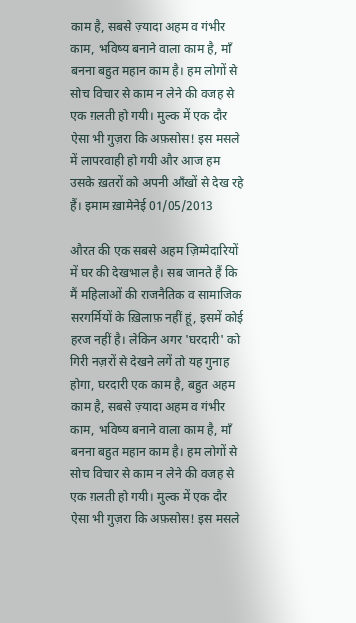काम है, सबसे ज़्यादा अहम व गंभीर काम, भविष्य बनाने वाला काम है, माँ बनना बहुत महान काम है। हम लोगों से सोच विचार से काम न लेने की वजह से एक ग़लती हो गयी। मुल्क में एक दौर ऐसा भी गुज़रा कि अफ़सोस! इस मसले में लापरवाही हो गयी और आज हम उसके ख़तरों को अपनी आँखों से देख रहे हैं। इमाम ख़ामेनेई 01/05/2013

औरत की एक सबसे अहम ज़िम्मेदारियों में घर की देखभाल है। सब जानते हैं कि मैं महिलाओं की राजनैतिक व सामाजिक सरगर्मियों के ख़िलाफ़ नहीं हूं, इसमें कोई हरज नहीं है। लेकिन अगर 'घरदारी' को गिरी नज़रों से देखने लगें तो यह गुनाह होगा, घरदारी एक काम है, बहुत अहम काम है, सबसे ज़्यादा अहम व गंभीर काम, भविष्य बनाने वाला काम है, माँ बनना बहुत महान काम है। हम लोगों से सोच विचार से काम न लेने की वजह से एक ग़लती हो गयी। मुल्क में एक दौर ऐसा भी गुज़रा कि अफ़सोस! इस मसले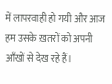में लापरवाही हो गयी और आज हम उसके ख़तरों को अपनी आँखों से देख रहे हैं।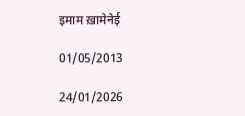इमाम ख़ामेनेई

01/05/2013

24/01/2026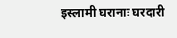इस्लामी घरानाः घरदारी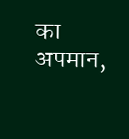का अपमान,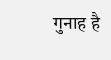गुनाह है